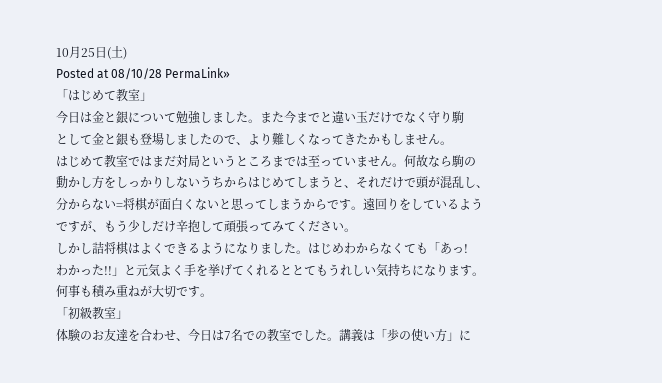10月25日(土)
Posted at 08/10/28 PermaLink»
「はじめて教室」
今日は金と銀について勉強しました。また今までと違い玉だけでなく守り駒
として金と銀も登場しましたので、より難しくなってきたかもしません。
はじめて教室ではまだ対局というところまでは至っていません。何故なら駒の
動かし方をしっかりしないうちからはじめてしまうと、それだけで頭が混乱し、
分からない=将棋が面白くないと思ってしまうからです。遠回りをしているよう
ですが、もう少しだけ辛抱して頑張ってみてください。
しかし詰将棋はよくできるようになりました。はじめわからなくても「あっ!
わかった!!」と元気よく手を挙げてくれるととてもうれしい気持ちになります。
何事も積み重ねが大切です。
「初級教室」
体験のお友達を合わせ、今日は7名での教室でした。講義は「歩の使い方」に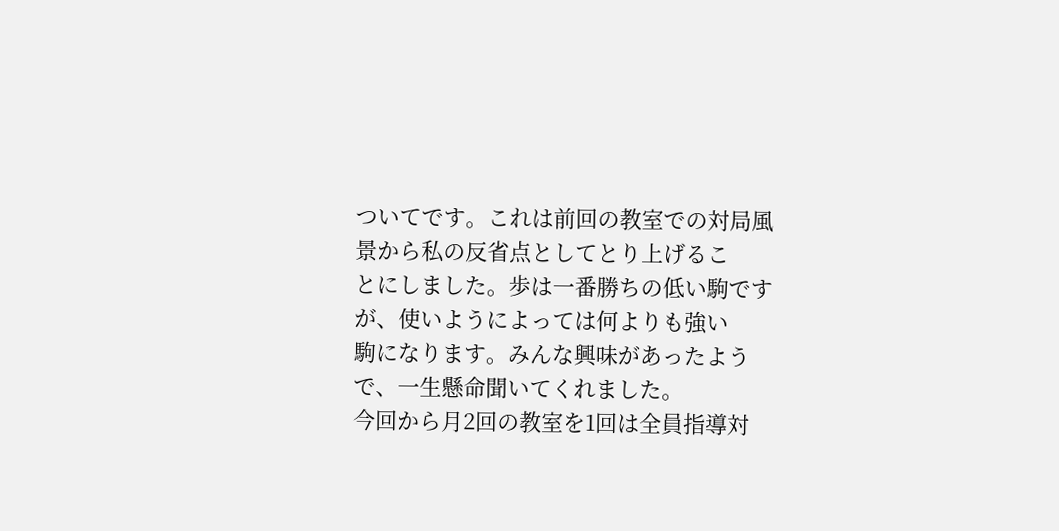ついてです。これは前回の教室での対局風景から私の反省点としてとり上げるこ
とにしました。歩は一番勝ちの低い駒ですが、使いようによっては何よりも強い
駒になります。みんな興味があったようで、一生懸命聞いてくれました。
今回から月2回の教室を1回は全員指導対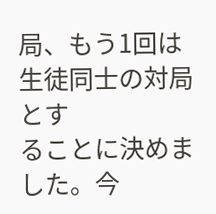局、もう1回は生徒同士の対局とす
ることに決めました。今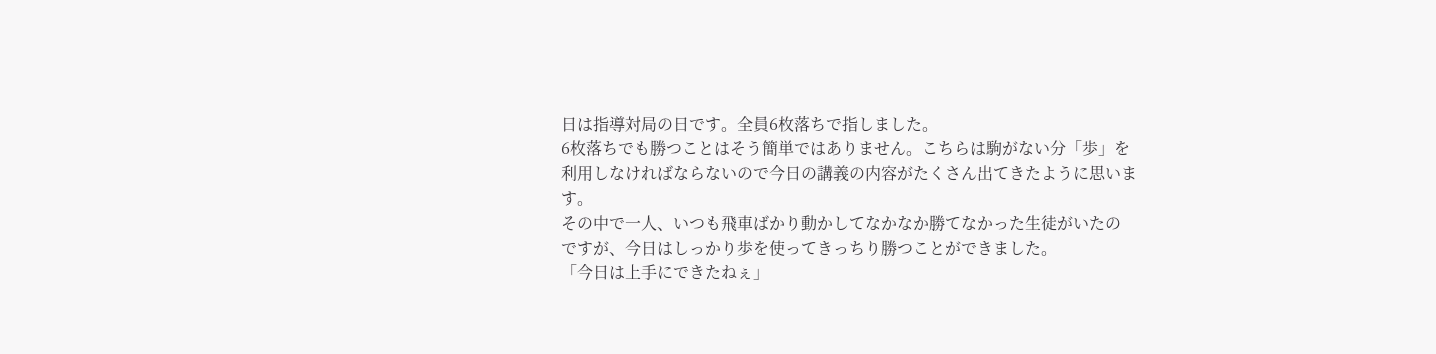日は指導対局の日です。全員6枚落ちで指しました。
6枚落ちでも勝つことはそう簡単ではありません。こちらは駒がない分「歩」を
利用しなければならないので今日の講義の内容がたくさん出てきたように思いま
す。
その中で一人、いつも飛車ばかり動かしてなかなか勝てなかった生徒がいたの
ですが、今日はしっかり歩を使ってきっちり勝つことができました。
「今日は上手にできたねぇ」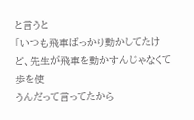と言うと
「いつも飛車ばっかり動かしてたけど、先生が飛車を動かすんじゃなくて歩を使
うんだって言ってたから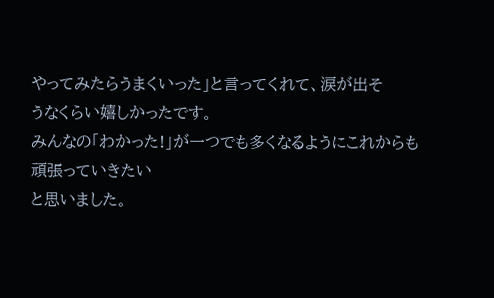やってみたらうまくいった」と言ってくれて、涙が出そ
うなくらい嬉しかったです。
みんなの「わかった!」が一つでも多くなるようにこれからも頑張っていきたい
と思いました。